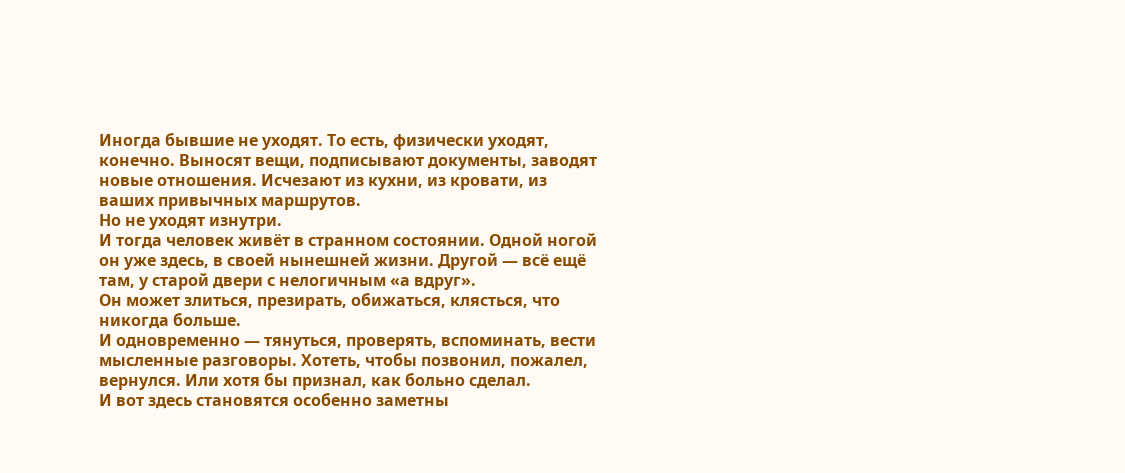Иногда бывшие не уходят. То есть, физически уходят, конечно. Выносят вещи, подписывают документы, заводят новые отношения. Исчезают из кухни, из кровати, из ваших привычных маршрутов.
Но не уходят изнутри.
И тогда человек живёт в странном состоянии. Одной ногой он уже здесь, в своей нынешней жизни. Другой — всё ещё там, у старой двери с нелогичным «а вдруг».
Он может злиться, презирать, обижаться, клясться, что никогда больше.
И одновременно — тянуться, проверять, вспоминать, вести мысленные разговоры. Хотеть, чтобы позвонил, пожалел, вернулся. Или хотя бы признал, как больно сделал.
И вот здесь становятся особенно заметны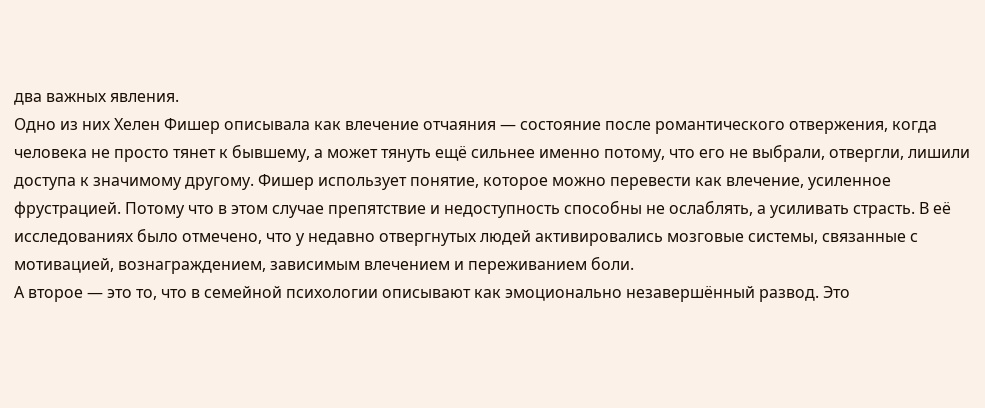два важных явления.
Одно из них Хелен Фишер описывала как влечение отчаяния — состояние после романтического отвержения, когда человека не просто тянет к бывшему, а может тянуть ещё сильнее именно потому, что его не выбрали, отвергли, лишили доступа к значимому другому. Фишер использует понятие, которое можно перевести как влечение, усиленное фрустрацией. Потому что в этом случае препятствие и недоступность способны не ослаблять, а усиливать страсть. В её исследованиях было отмечено, что у недавно отвергнутых людей активировались мозговые системы, связанные с мотивацией, вознаграждением, зависимым влечением и переживанием боли.
А второе — это то, что в семейной психологии описывают как эмоционально незавершённый развод. Это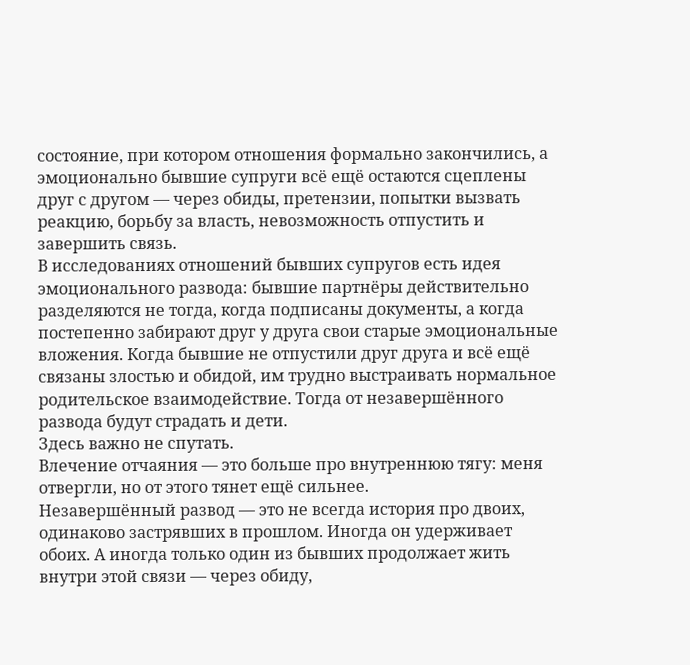состояние, при котором отношения формально закончились, а эмоционально бывшие супруги всё ещё остаются сцеплены друг с другом — через обиды, претензии, попытки вызвать реакцию, борьбу за власть, невозможность отпустить и завершить связь.
В исследованиях отношений бывших супругов есть идея эмоционального развода: бывшие партнёры действительно разделяются не тогда, когда подписаны документы, а когда постепенно забирают друг у друга свои старые эмоциональные вложения. Когда бывшие не отпустили друг друга и всё ещё связаны злостью и обидой, им трудно выстраивать нормальное родительское взаимодействие. Тогда от незавершённого развода будут страдать и дети.
Здесь важно не спутать.
Влечение отчаяния — это больше про внутреннюю тягу: меня отвергли, но от этого тянет ещё сильнее.
Незавершённый развод — это не всегда история про двоих, одинаково застрявших в прошлом. Иногда он удерживает обоих. А иногда только один из бывших продолжает жить внутри этой связи — через обиду,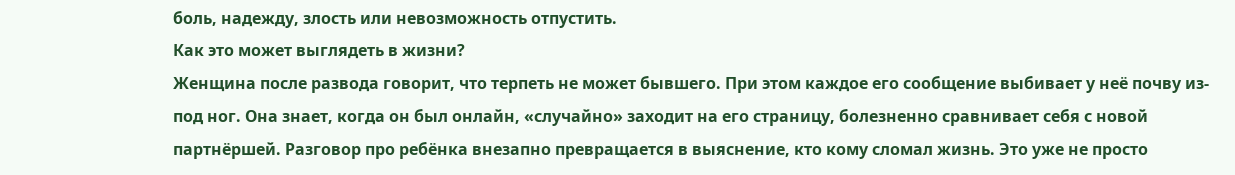боль, надежду, злость или невозможность отпустить.
Как это может выглядеть в жизни?
Женщина после развода говорит, что терпеть не может бывшего. При этом каждое его сообщение выбивает у неё почву из-под ног. Она знает, когда он был онлайн, «случайно» заходит на его страницу, болезненно сравнивает себя с новой партнёршей. Разговор про ребёнка внезапно превращается в выяснение, кто кому сломал жизнь. Это уже не просто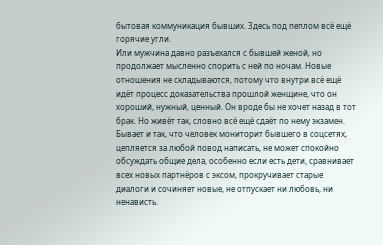бытовая коммуникация бывших. Здесь под пеплом всё ещё горячие угли.
Или мужчина давно разъехался с бывшей женой, но продолжает мысленно спорить с ней по ночам. Новые отношения не складываются, потому что внутри всё ещё идёт процесс доказательства прошлой женщине, что он хороший, нужный, ценный. Он вроде бы не хочет назад в тот брак. Но живёт так, словно всё ещё сдаёт по нему экзамен.
Бывает и так, что человек мониторит бывшего в соцсетях, цепляется за любой повод написать, не может спокойно обсуждать общие дела, особенно если есть дети, сравнивает всех новых партнёров с эксом, прокручивает старые диалоги и сочиняет новые, не отпускает ни любовь, ни ненависть.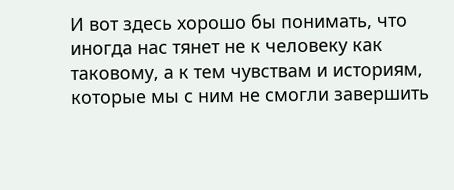И вот здесь хорошо бы понимать, что иногда нас тянет не к человеку как таковому, а к тем чувствам и историям, которые мы с ним не смогли завершить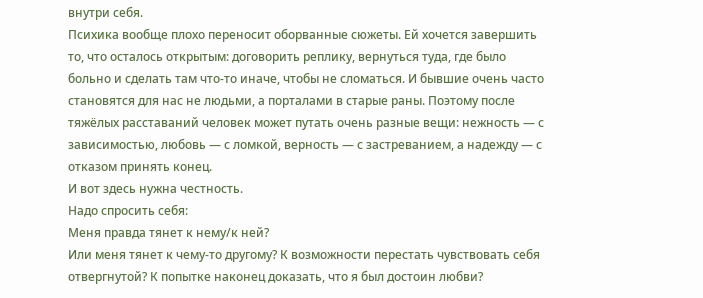внутри себя.
Психика вообще плохо переносит оборванные сюжеты. Ей хочется завершить то, что осталось открытым: договорить реплику, вернуться туда, где было больно и сделать там что-то иначе, чтобы не сломаться. И бывшие очень часто становятся для нас не людьми, а порталами в старые раны. Поэтому после тяжёлых расставаний человек может путать очень разные вещи: нежность — с зависимостью, любовь — с ломкой, верность — с застреванием, а надежду — с отказом принять конец.
И вот здесь нужна честность.
Надо спросить себя:
Меня правда тянет к нему/к ней?
Или меня тянет к чему-то другому? К возможности перестать чувствовать себя отвергнутой? К попытке наконец доказать, что я был достоин любви?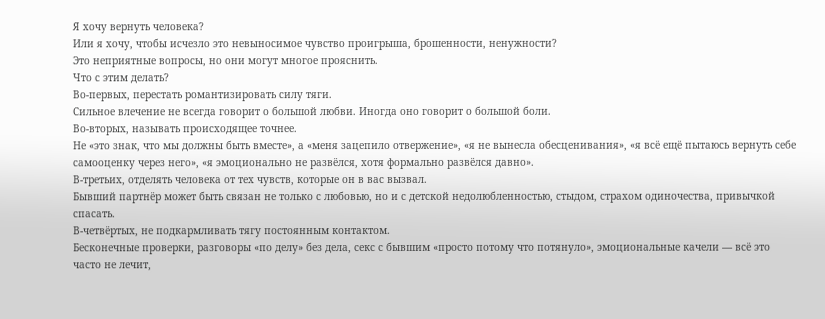Я хочу вернуть человека?
Или я хочу, чтобы исчезло это невыносимое чувство проигрыша, брошенности, ненужности?
Это неприятные вопросы, но они могут многое прояснить.
Что с этим делать?
Во-первых, перестать романтизировать силу тяги.
Сильное влечение не всегда говорит о большой любви. Иногда оно говорит о большой боли.
Во-вторых, называть происходящее точнее.
Не «это знак, что мы должны быть вместе», а «меня зацепило отвержение», «я не вынесла обесценивания», «я всё ещё пытаюсь вернуть себе самооценку через него», «я эмоционально не развёлся, хотя формально развёлся давно».
В-третьих, отделять человека от тех чувств, которые он в вас вызвал.
Бывший партнёр может быть связан не только с любовью, но и с детской недолюбленностью, стыдом, страхом одиночества, привычкой спасать.
В-четвёртых, не подкармливать тягу постоянным контактом.
Бесконечные проверки, разговоры «по делу» без дела, секс с бывшим «просто потому что потянуло», эмоциональные качели — всё это часто не лечит,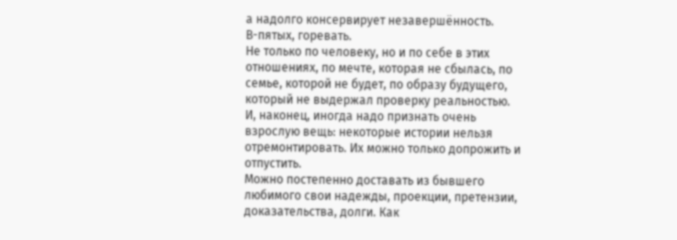а надолго консервирует незавершённость.
В-пятых, горевать.
Не только по человеку, но и по себе в этих отношениях, по мечте, которая не сбылась, по семье, которой не будет, по образу будущего, который не выдержал проверку реальностью.
И, наконец, иногда надо признать очень взрослую вещь: некоторые истории нельзя отремонтировать. Их можно только допрожить и отпустить.
Можно постепенно доставать из бывшего любимого свои надежды, проекции, претензии, доказательства, долги. Как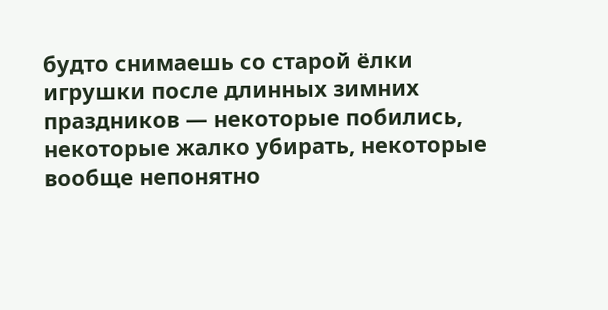будто снимаешь со старой ёлки игрушки после длинных зимних праздников — некоторые побились, некоторые жалко убирать, некоторые вообще непонятно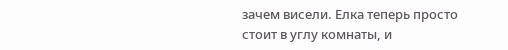зачем висели. Елка теперь просто стоит в углу комнаты, и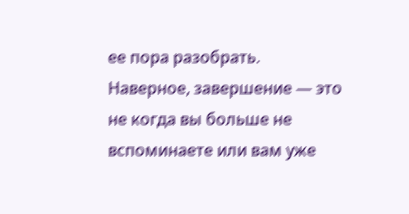ее пора разобрать.
Наверное, завершение — это не когда вы больше не вспоминаете или вам уже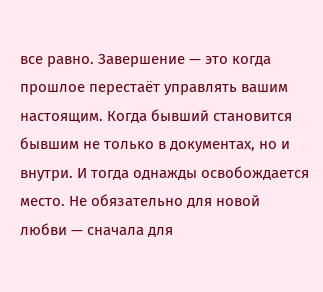все равно. Завершение — это когда прошлое перестаёт управлять вашим настоящим. Когда бывший становится бывшим не только в документах, но и внутри. И тогда однажды освобождается место. Не обязательно для новой любви — сначала для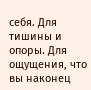себя. Для тишины и опоры. Для ощущения, что вы наконец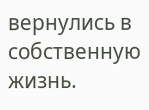вернулись в собственную жизнь.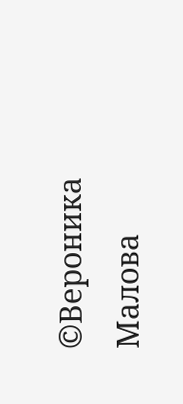©Вероника Малова